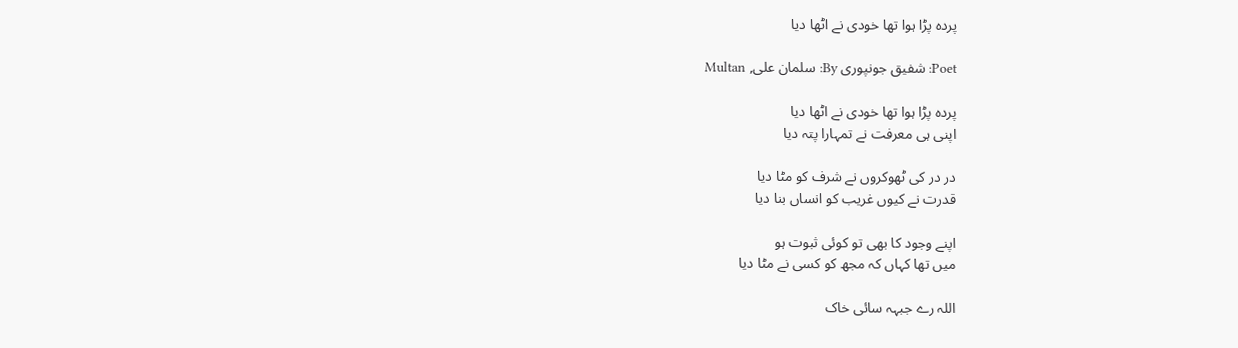پردہ پڑا ہوا تھا خودی نے اٹھا دیا

Poet: شفیق جونپوری By: سلمان علی, Multan

پردہ پڑا ہوا تھا خودی نے اٹھا دیا
اپنی ہی معرفت نے تمہارا پتہ دیا

در در کی ٹھوکروں نے شرف کو مٹا دیا
قدرت نے کیوں غریب کو انساں بنا دیا

اپنے وجود کا بھی تو کوئی ثبوت ہو
میں تھا کہاں کہ مجھ کو کسی نے مٹا دیا

اللہ رے جبہہ سائی خاک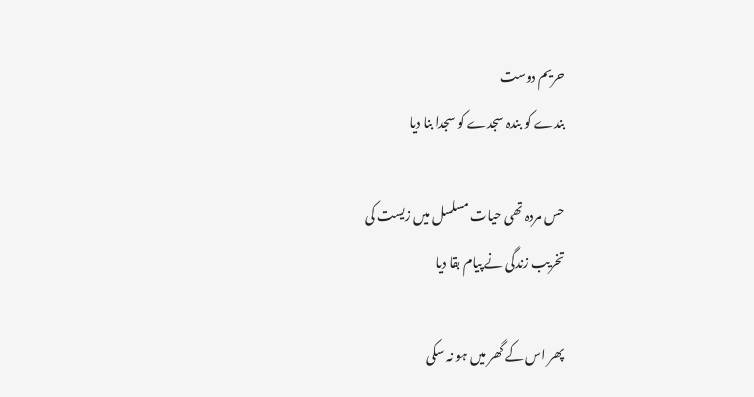حریم دوست
بندے کو بندہ سجدے کو سجدا بنا دیا

حس مردہ تھی حیات مسلسل میں زیست کی
تخریب زندگی نے پیام بقا دیا

پھر اس کے گھر میں ہو نہ سکی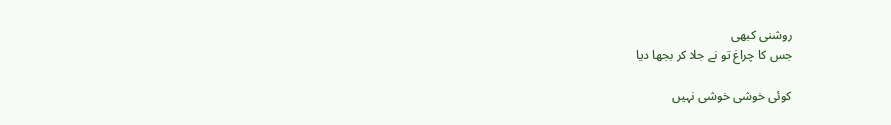روشنی کبھی
جس کا چراغ تو نے جلا کر بجھا دیا

کوئی خوشی خوشی نہیں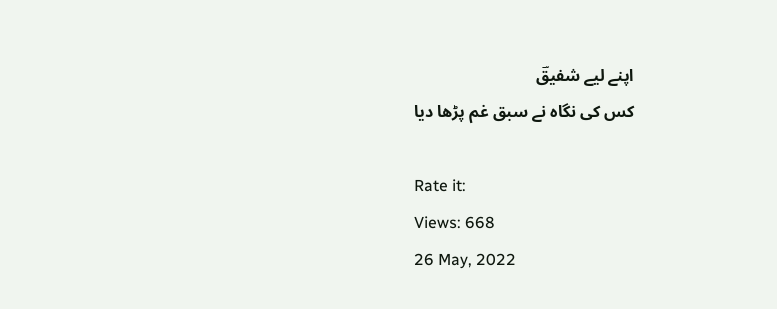اپنے لیے شفیقؔ
کس کی نگاہ نے سبق غم پڑھا دیا

Rate it:
Views: 668
26 May, 2022